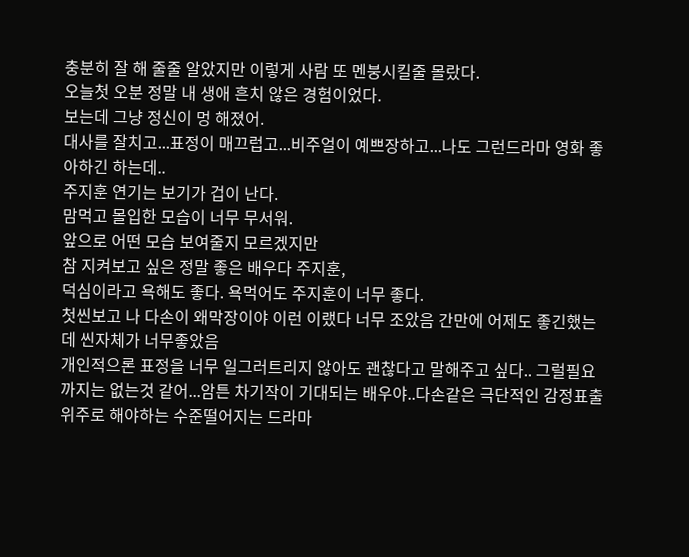충분히 잘 해 줄줄 알았지만 이렇게 사람 또 멘붕시킬줄 몰랐다.
오늘첫 오분 정말 내 생애 흔치 않은 경험이었다.
보는데 그냥 정신이 멍 해졌어.
대사를 잘치고...표정이 매끄럽고...비주얼이 예쁘장하고...나도 그런드라마 영화 좋아하긴 하는데..
주지훈 연기는 보기가 겁이 난다.
맘먹고 몰입한 모습이 너무 무서워.
앞으로 어떤 모습 보여줄지 모르겠지만
참 지켜보고 싶은 정말 좋은 배우다 주지훈,
덕심이라고 욕해도 좋다. 욕먹어도 주지훈이 너무 좋다.
첫씬보고 나 다손이 왜막장이야 이런 이랬다 너무 조았음 간만에 어제도 좋긴했는데 씬자체가 너무좋았음
개인적으론 표정을 너무 일그러트리지 않아도 괜찮다고 말해주고 싶다.. 그럴필요까지는 없는것 같어...암튼 차기작이 기대되는 배우야..다손같은 극단적인 감정표출위주로 해야하는 수준떨어지는 드라마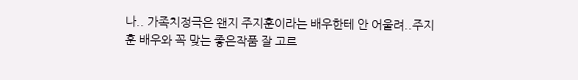나.. 가족치정극은 왠지 주지훈이라는 배우한테 안 어울려..주지훈 배우와 꼭 맞는 좋은작품 잘 고르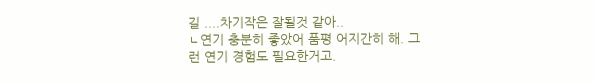길 ....차기작은 잘될것 같아..
ㄴ연기 충분히 좋았어 품평 어지간히 해. 그런 연기 경험도 필요한거고.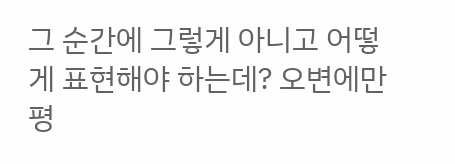그 순간에 그렇게 아니고 어떻게 표현해야 하는데? 오변에만 평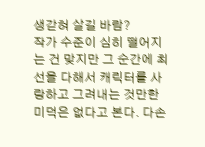생갇혀 살길 바람?
작가 수준이 심히 떨어지는 건 맞지만 그 순간에 최선을 다해서 캐릭터를 사랑하고 그려내는 것만한 미덕은 없다고 본다. 다손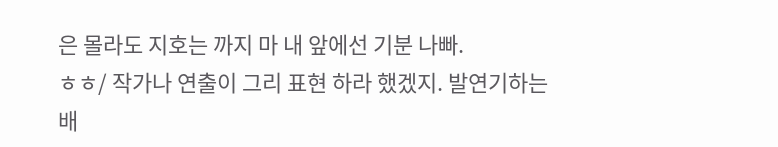은 몰라도 지호는 까지 마 내 앞에선 기분 나빠.
ㅎㅎ/ 작가나 연출이 그리 표현 하라 했겠지. 발연기하는 배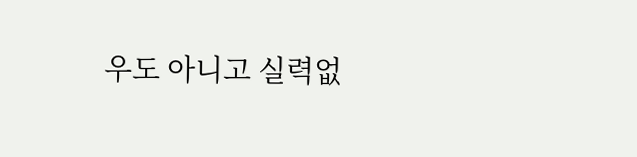우도 아니고 실력없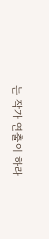는 작가 연출이 하라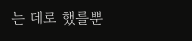는 데로 했를뿐